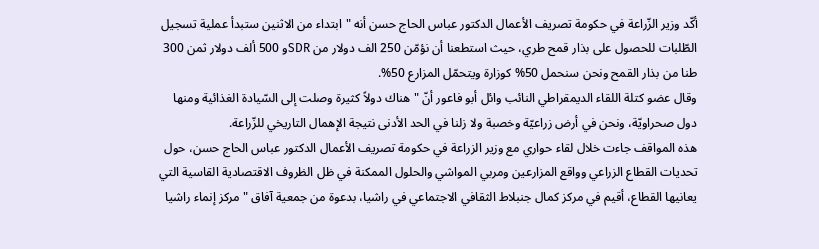أكّد وزير الزّراعة في حكومة تصريف الأعمال الدكتور عباس الحاج حسن أنه "ابتداء من الاثنين ستبدأ عملية تسجيل الطّلبات للحصول على بذار قمح طري، حيث استطعنا أن نؤمّن 250 الف دولار من SDRو 500 ألف دولار ثمن 300 طنا من بذار القمح ونحن سنحمل 50% كوزارة ويتحمّل المزارع 50%.
وقال عضو كتلة اللقاء الديمقراطي النائب وائل أبو فاعور أنّ " هناك دولاً كثيرة وصلت إلى السّيادة الغذائية ومنها دول صحراويّة، ونحن في أرض زراعيّة وخصبة ولا زلنا في الحد الأدنى نتيجة الإهمال التاريخي للزّراعة.
هذه المواقف جاءت خلال لقاء حواري مع وزير الزراعة في حكومة تصريف الأعمال الدكتور عباس الحاج حسن، حول تحديات القطاع الزراعي وواقع المزارعين ومربي المواشي والحلول الممكنة في ظل الظروف الاقتصادية القاسية التي يعانيها القطاع، أقيم في مركز كمال جنبلاط الثقافي الاجتماعي في راشيا، بدعوة من جمعية آفاق " مركز إنماء راشيا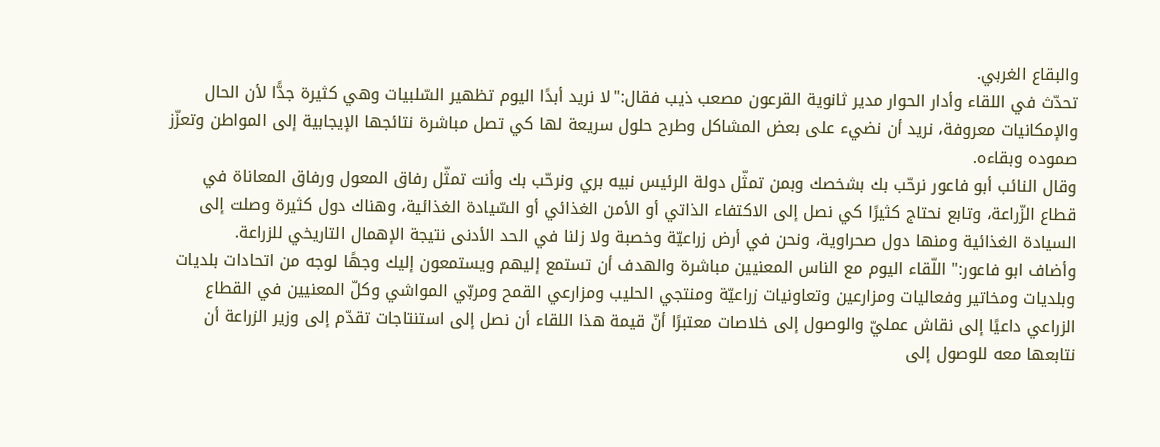والبقاع الغربي.
تحدّث في اللقاء وأدار الحوار مدير ثانوية القرعون مصعب ذيب فقال:"لا نريد أبدًا اليوم تظهير السّلبيات وهي كثيرة جدًّا لأن الحال والإمكانيات معروفة، نريد أن نضيء على بعض المشاكل وطرح حلول سريعة لها كي تصل مباشرة نتائجها الإيجابية إلى المواطن وتعزّز صموده وبقاءه.
وقال النائب أبو فاعور نرحّب بك بشخصك وبمن تمثّل دولة الرئيس نبيه بري ونرحّب بك وأنت تمثّل رفاق المعول ورفاق المعاناة في قطاع الزّراعة، وتابع نحتاج كثيرًا كي نصل إلى الاكتفاء الذاتي أو الأمن الغذائي أو السّيادة الغذائية، وهناك دول كثيرة وصلت إلى السيادة الغذائية ومنها دول صحراوية، ونحن في أرض زراعيّة وخصبة ولا زلنا في الحد الأدنى نتيجة الإهمال التاريخي للزراعة.
وأضاف ابو فاعور:" اللّقاء اليوم مع الناس المعنيين مباشرة والهدف أن تستمع إليهم ويستمعون إليك وجهًا لوجه من اتحادات بلديات وبلديات ومخاتير وفعاليات ومزارعين وتعاونيات زراعيّة ومنتجي الحليب ومزارعي القمح ومربّي المواشي وكلّ المعنيين في القطاع الزراعي داعيًا إلى نقاش عمليّ والوصول إلى خلاصات معتبرًا أنّ قيمة هذا اللقاء أن نصل إلى استنتاجات تقدّم إلى وزير الزراعة أن نتابعها معه للوصول إلى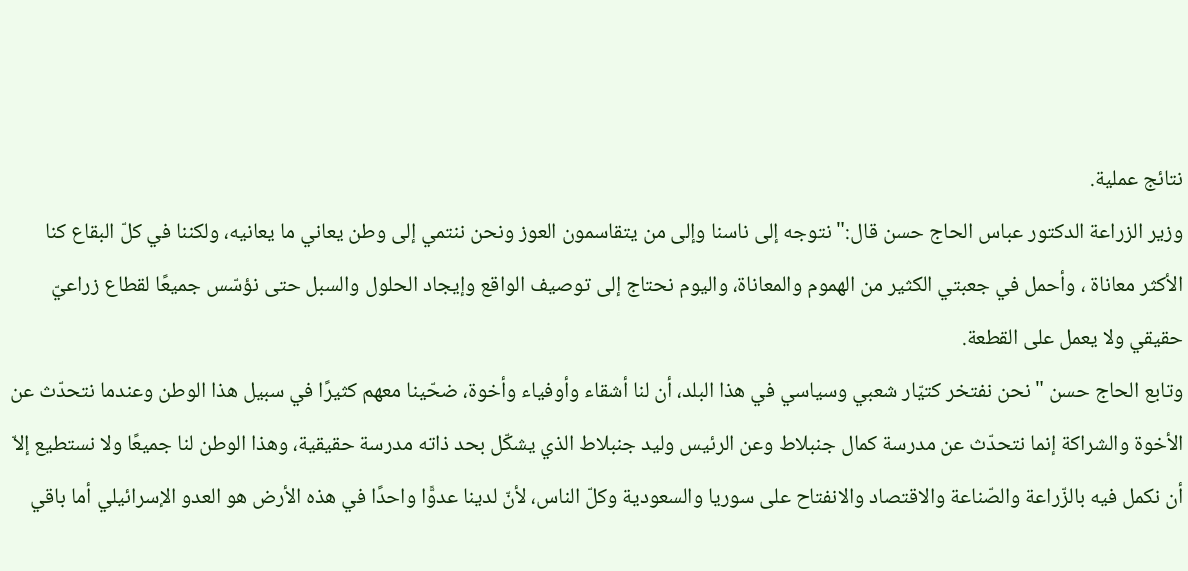نتائج عملية.
وزير الزراعة الدكتور عباس الحاج حسن قال:" نتوجه إلى ناسنا وإلى من يتقاسمون العوز ونحن ننتمي إلى وطن يعاني ما يعانيه، ولكننا في كلّ البقاع كنا الأكثر معاناة ، وأحمل في جعبتي الكثير من الهموم والمعاناة، واليوم نحتاج إلى توصيف الواقع وإيجاد الحلول والسبل حتى نؤسّس جميعًا لقطاع زراعيّ حقيقي ولا يعمل على القطعة.
وتابع الحاج حسن "نحن نفتخر كتيّار شعبي وسياسي في هذا البلد، أن لنا أشقاء وأوفياء وأخوة، ضحّينا معهم كثيرًا في سبيل هذا الوطن وعندما نتحدّث عن الأخوة والشراكة إنما نتحدّث عن مدرسة كمال جنبلاط وعن الرئيس وليد جنبلاط الذي يشكّل بحد ذاته مدرسة حقيقية، وهذا الوطن لنا جميعًا ولا نستطيع إلاّ أن نكمل فيه بالزّراعة والصّناعة والاقتصاد والانفتاح على سوريا والسعودية وكلّ الناس، لأنّ لدينا عدوًّا واحدًا في هذه الأرض هو العدو الإسرائيلي أما باقي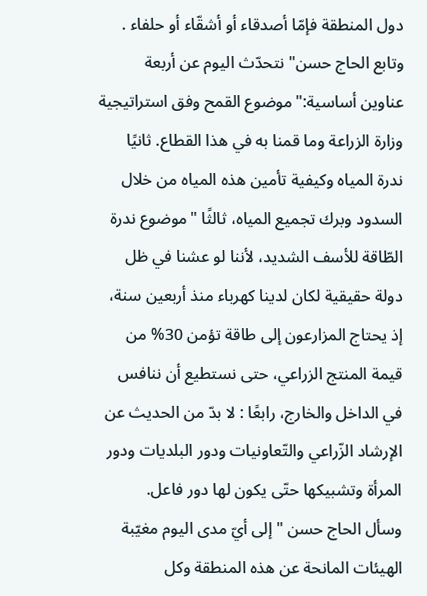دول المنطقة فإمّا أصدقاء أو أشقّاء أو حلفاء .
وتابع الحاج حسن" نتحدّث اليوم عن أربعة عناوين أساسية:"موضوع القمح وفق استراتيجية وزارة الزراعة وما قمنا به في هذا القطاع. ثانيًا ندرة المياه وكيفية تأمين هذه المياه من خلال السدود وبرك تجميع المياه، ثالثًا "موضوع ندرة الطّاقة للأسف الشديد، لأننا لو عشنا في ظل دولة حقيقية لكان لدينا كهرباء منذ أربعين سنة، إذ يحتاج المزارعون إلى طاقة تؤمن 30% من قيمة المنتج الزراعي، حتى نستطيع أن ننافس في الداخل والخارج، رابعًا : لا بدّ من الحديث عن الإرشاد الزّراعي والتّعاونيات ودور البلديات ودور المرأة وتشبيكها حتّى يكون لها دور فاعل.
وسأل الحاج حسن "إلى أيّ مدى اليوم مغيّبة الهيئات المانحة عن هذه المنطقة وكل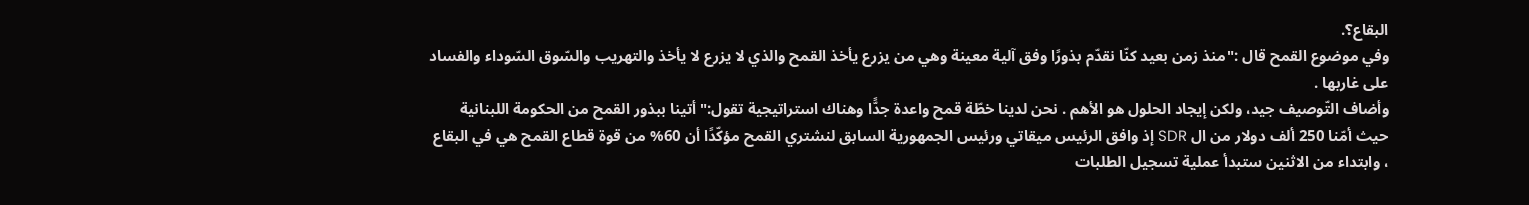البقاع؟.
وفي موضوع القمح قال :"منذ زمن بعيد كنّا نقدّم بذورًا وفق آلية معينة وهي من يزرع يأخذ القمح والذي لا يزرع لا يأخذ والتهريب والسّوق السّوداء والفساد على غاربها .
وأضاف التّوصيف جيد، ولكن إيجاد الحلول هو الأهم . نحن لدينا خطّة قمح واعدة جدًّا وهناك استراتيجية تقول:" أتينا ببذور القمح من الحكومة اللبنانية حيث أمّنا 250 ألف دولار من ال SDR إذ وافق الرئيس ميقاتي ورئيس الجمهورية السابق لنشتري القمح مؤكّدًا أن 60% من قوة قطاع القمح هي في البقاع ، وابتداء من الاثنين ستبدأ عملية تسجيل الطلبات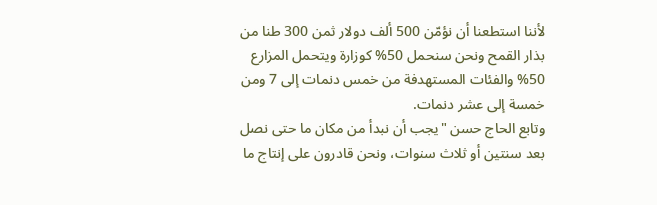لأننا استطعنا أن نؤمّن 500 ألف دولار ثمن 300 طنا من بذار القمح ونحن سنحمل 50% كوزارة ويتحمل المزارع 50% والفئات المستهدفة من خمس دنمات إلى 7 ومن خمسة إلى عشر دنمات.
وتابع الحاج حسن "يجب أن نبدأ من مكان ما حتى نصل بعد سنتين أو ثلاث سنوات، ونحن قادرون على إنتاج ما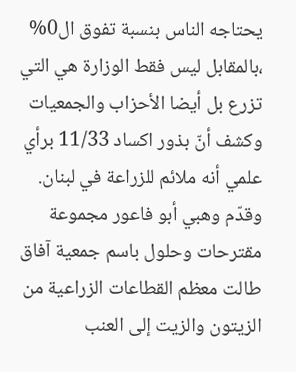يحتاجه الناس بنسبة تفوق ال0% ،بالمقابل ليس فقط الوزارة هي التي تزرع بل أيضا الأحزاب والجمعيات وكشف أنّ بذور اكساد 11/33 برأي علمي أنه ملائم للزراعة في لبنان.
وقدّم وهبي أبو فاعور مجموعة مقترحات وحلول باسم جمعية آفاق طالت معظم القطاعات الزراعية من الزيتون والزيت إلى العنب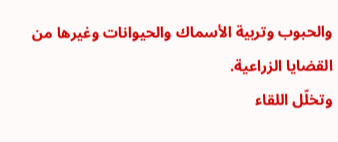والحبوب وتربية الأسماك والحيوانات وغيرها من القضايا الزراعية.
وتخلّل اللقاء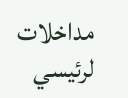مداخلات لرئيسي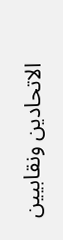الاتحادين ونقابيين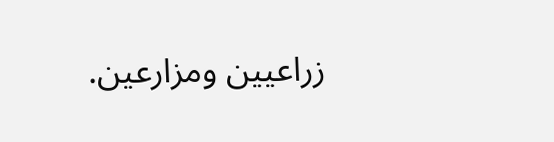زراعيين ومزارعين.